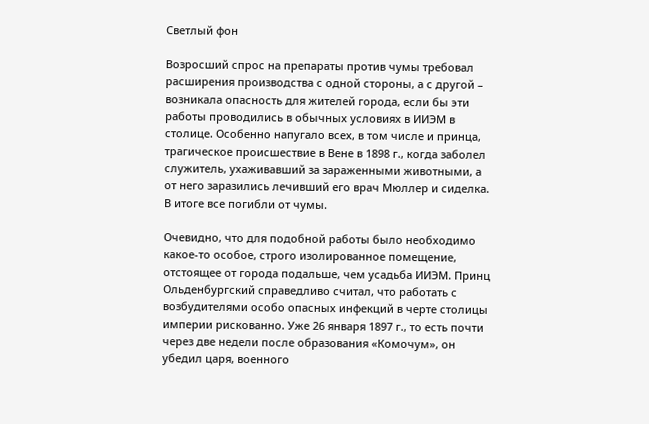Светлый фон

Возросший спрос на препараты против чумы требовал расширения производства с одной стороны, а с другой – возникала опасность для жителей города, если бы эти работы проводились в обычных условиях в ИИЭМ в столице. Особенно напугало всех, в том числе и принца, трагическое происшествие в Вене в 1898 г., когда заболел служитель, ухаживавший за зараженными животными, а от него заразились лечивший его врач Мюллер и сиделка. В итоге все погибли от чумы.

Очевидно, что для подобной работы было необходимо какое-то особое, строго изолированное помещение, отстоящее от города подальше, чем усадьба ИИЭМ. Принц Ольденбургский справедливо считал, что работать с возбудителями особо опасных инфекций в черте столицы империи рискованно. Уже 26 января 1897 г., то есть почти через две недели после образования «Комочум», он убедил царя, военного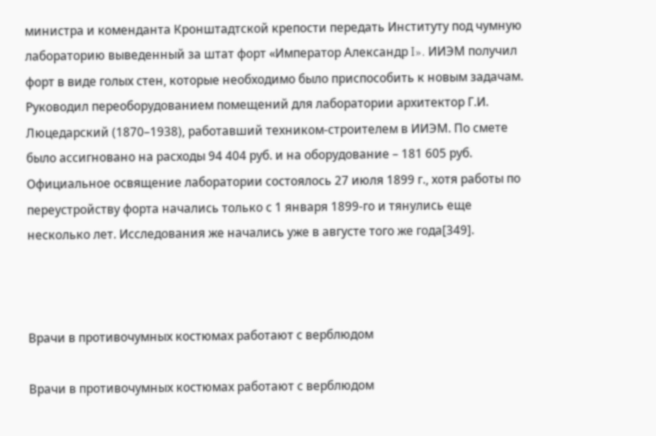министра и коменданта Кронштадтской крепости передать Институту под чумную лабораторию выведенный за штат форт «Император Александр I». ИИЭМ получил форт в виде голых стен, которые необходимо было приспособить к новым задачам. Руководил переоборудованием помещений для лаборатории архитектор Г.И. Люцедарский (1870–1938), работавший техником-строителем в ИИЭМ. По смете было ассигновано на расходы 94 404 руб. и на оборудование – 181 605 руб. Официальное освящение лаборатории состоялось 27 июля 1899 г., хотя работы по переустройству форта начались только с 1 января 1899-го и тянулись еще несколько лет. Исследования же начались уже в августе того же года[349].



Врачи в противочумных костюмах работают с верблюдом

Врачи в противочумных костюмах работают с верблюдом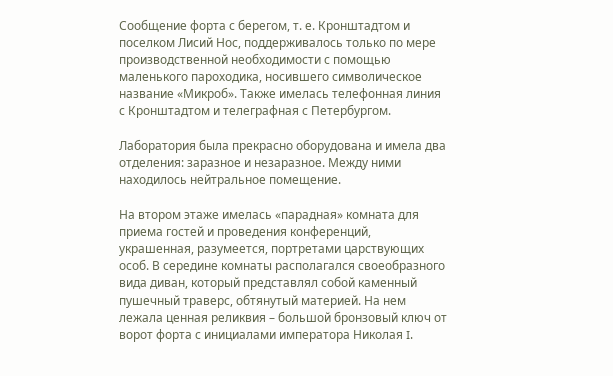Сообщение форта с берегом, т. е. Кронштадтом и поселком Лисий Нос, поддерживалось только по мере производственной необходимости с помощью маленького пароходика, носившего символическое название «Микроб». Также имелась телефонная линия с Кронштадтом и телеграфная с Петербургом.

Лаборатория была прекрасно оборудована и имела два отделения: заразное и незаразное. Между ними находилось нейтральное помещение.

На втором этаже имелась «парадная» комната для приема гостей и проведения конференций, украшенная, разумеется, портретами царствующих особ. В середине комнаты располагался своеобразного вида диван, который представлял собой каменный пушечный траверс, обтянутый материей. На нем лежала ценная реликвия – большой бронзовый ключ от ворот форта с инициалами императора Николая I.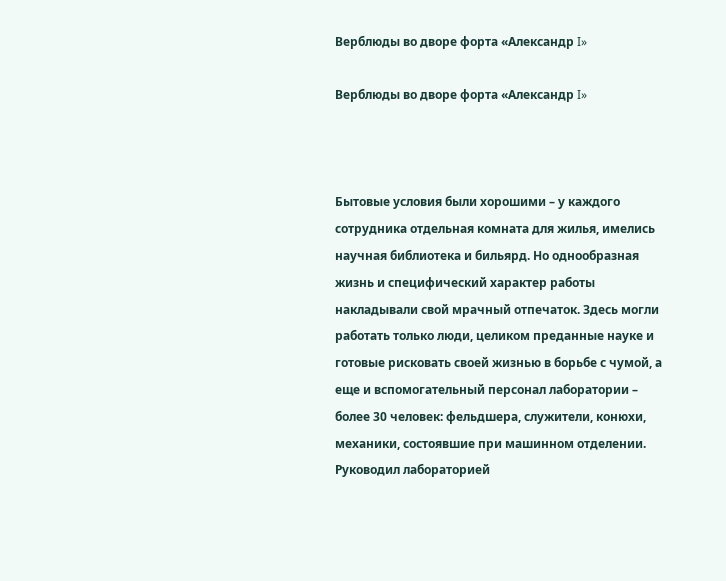Верблюды во дворе форта «Александр I»

Верблюды во дворе форта «Александр I»



Бытовые условия были хорошими – у каждого сотрудника отдельная комната для жилья, имелись научная библиотека и бильярд. Но однообразная жизнь и специфический характер работы накладывали свой мрачный отпечаток. Здесь могли работать только люди, целиком преданные науке и готовые рисковать своей жизнью в борьбе с чумой, а еще и вспомогательный персонал лаборатории – более 30 человек: фельдшера, служители, конюхи, механики, состоявшие при машинном отделении. Руководил лабораторией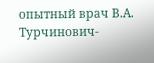опытный врач В.А. Турчинович-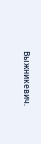Выжникевич.